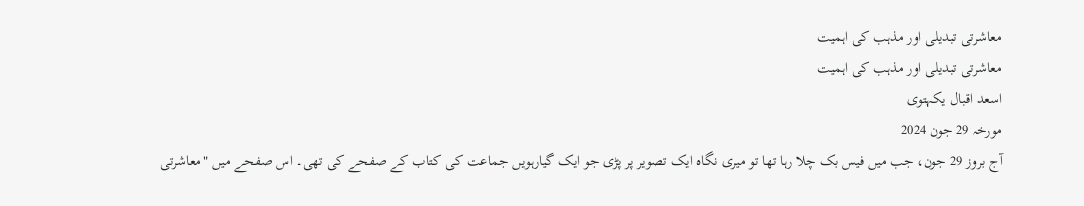معاشرتی تبدیلی اور مذہب کی اہمیت
معاشرتی تبدیلی اور مذہب کی اہمیت
اسعد اقبال یکہتوی
مورخہ 29 جون 2024
آج بروز 29 جون، جب میں فیس بک چلا رہا تھا تو میری نگاہ ایک تصویر پر پڑی جو ایک گیارہویں جماعت کی کتاب کے صفحے کی تھی۔ اس صفحے میں "معاشرتی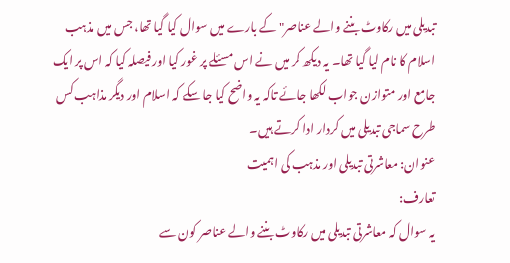تبدیلی میں رکاوٹ بننے والے عناصر" کے بارے میں سوال کیا گیا تھا، جس میں مذہب اسلام کا نام لیا گیا تھا۔ یہ دیکھ کر میں نے اس مسئلے پر غور کیا اور فیصلہ کیا کہ اس پر ایک جامع اور متوازن جواب لکھا جائے تاکہ یہ واضح کیا جا سکے کہ اسلام اور دیگر مذاہب کس طرح سماجی تبدیلی میں کردار ادا کرتے ہیں۔
عنوان: معاشرتی تبدیلی اور مذہب کی اہمیت
تعارف:
یہ سوال کہ معاشرتی تبدیلی میں رکاوٹ بننے والے عناصر کون سے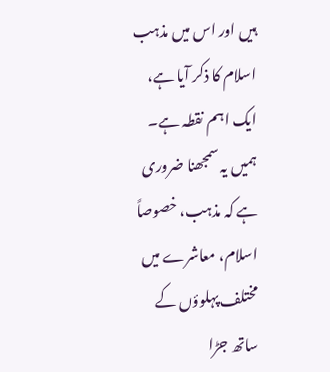ہیں اور اس میں مذہب اسلام کا ذکر آیا ہے، ایک اہم نقطہ ہے۔ ہمیں یہ سمجھنا ضروری ہے کہ مذہب، خصوصاً اسلام، معاشرے میں مختلف پہلوؤں کے ساتھ جڑا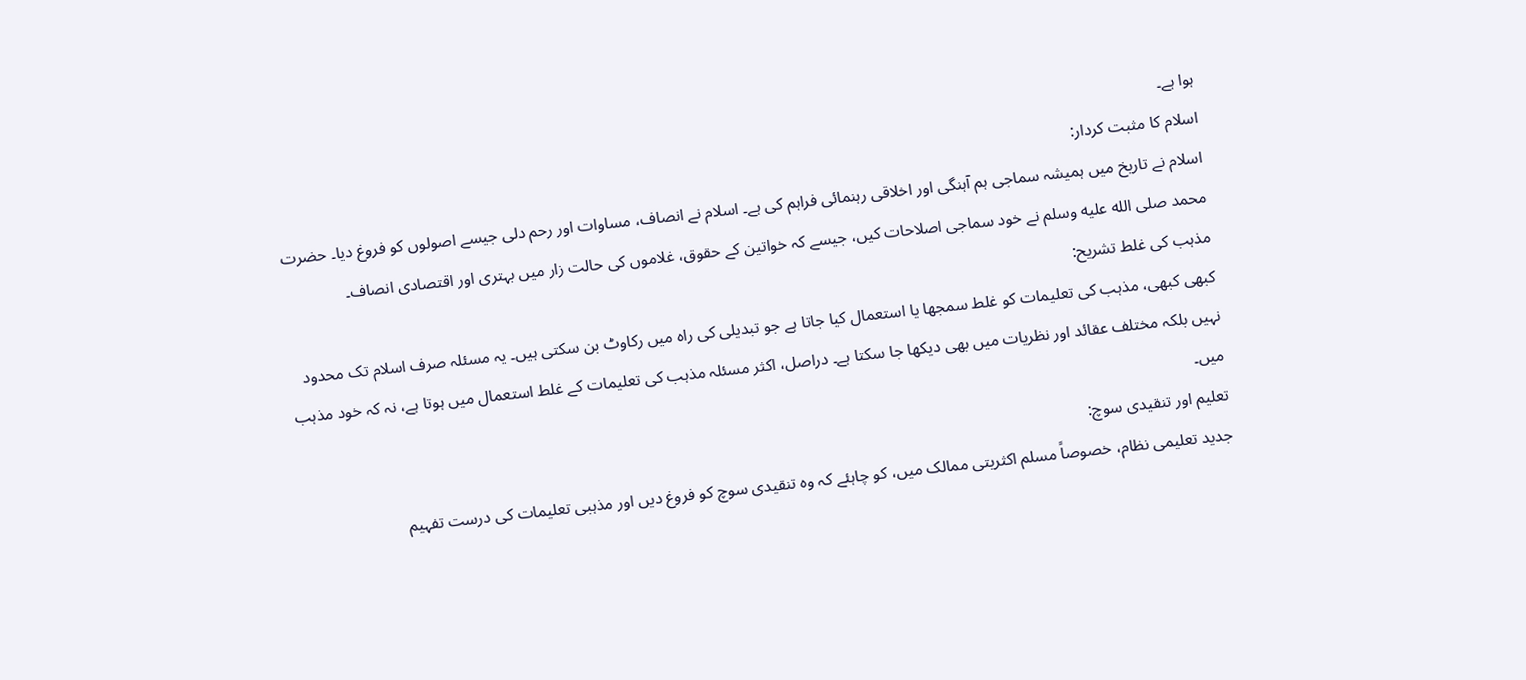ہوا ہے۔
اسلام کا مثبت کردار:
اسلام نے تاریخ میں ہمیشہ سماجی ہم آہنگی اور اخلاقی رہنمائی فراہم کی ہے۔ اسلام نے انصاف، مساوات اور رحم دلی جیسے اصولوں کو فروغ دیا۔ حضرت محمد صلى الله عليه وسلم نے خود سماجی اصلاحات کیں، جیسے کہ خواتین کے حقوق، غلاموں کی حالت زار میں بہتری اور اقتصادی انصاف۔
مذہب کی غلط تشریح:
کبھی کبھی، مذہب کی تعلیمات کو غلط سمجھا یا استعمال کیا جاتا ہے جو تبدیلی کی راہ میں رکاوٹ بن سکتی ہیں۔ یہ مسئلہ صرف اسلام تک محدود نہیں بلکہ مختلف عقائد اور نظریات میں بھی دیکھا جا سکتا ہے۔ دراصل، اکثر مسئلہ مذہب کی تعلیمات کے غلط استعمال میں ہوتا ہے، نہ کہ خود مذہب میں۔
تعلیم اور تنقیدی سوچ:
جدید تعلیمی نظام، خصوصاً مسلم اکثریتی ممالک میں، کو چاہئے کہ وہ تنقیدی سوچ کو فروغ دیں اور مذہبی تعلیمات کی درست تفہیم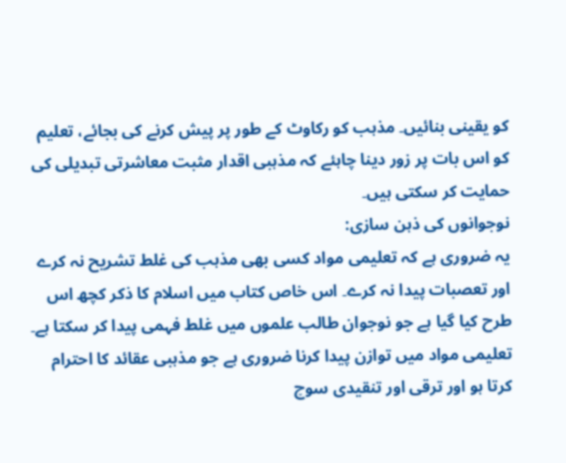کو یقینی بنائیں۔ مذہب کو رکاوٹ کے طور پر پیش کرنے کی بجائے، تعلیم کو اس بات پر زور دینا چاہئے کہ مذہبی اقدار مثبت معاشرتی تبدیلی کی حمایت کر سکتی ہیں۔
نوجوانوں کی ذہن سازی:
یہ ضروری ہے کہ تعلیمی مواد کسی بھی مذہب کی غلط تشریح نہ کرے اور تعصبات پیدا نہ کرے۔ اس خاص کتاب میں اسلام کا ذکر کچھ اس طرح کیا گیا ہے جو نوجوان طالب علموں میں غلط فہمی پیدا کر سکتا ہے۔ تعلیمی مواد میں توازن پیدا کرنا ضروری ہے جو مذہبی عقائد کا احترام کرتا ہو اور ترقی اور تنقیدی سوچ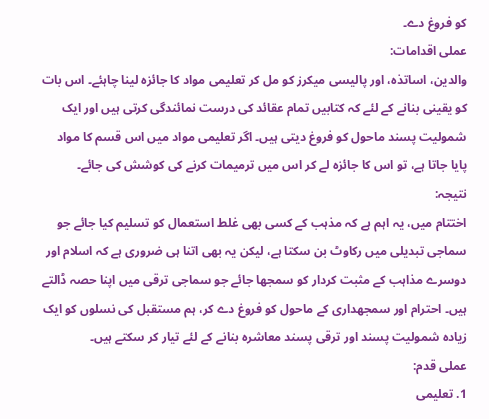کو فروغ دے۔
عملی اقدامات:
والدین، اساتذہ، اور پالیسی میکرز کو مل کر تعلیمی مواد کا جائزہ لینا چاہئے۔ اس بات کو یقینی بنانے کے لئے کہ کتابیں تمام عقائد کی درست نمائندگی کرتی ہیں اور ایک شمولیت پسند ماحول کو فروغ دیتی ہیں۔ اگر تعلیمی مواد میں اس قسم کا مواد پایا جاتا ہے، تو اس کا جائزہ لے کر اس میں ترمیمات کرنے کی کوشش کی جائے۔
نتیجہ:
اختتام میں، یہ اہم ہے کہ مذہب کے کسی بھی غلط استعمال کو تسلیم کیا جائے جو سماجی تبدیلی میں رکاوٹ بن سکتا ہے، لیکن یہ بھی اتنا ہی ضروری ہے کہ اسلام اور دوسرے مذاہب کے مثبت کردار کو سمجھا جائے جو سماجی ترقی میں اپنا حصہ ڈالتے ہیں۔ احترام اور سمجھداری کے ماحول کو فروغ دے کر، ہم مستقبل کی نسلوں کو ایک زیادہ شمولیت پسند اور ترقی پسند معاشرہ بنانے کے لئے تیار کر سکتے ہیں۔
عملی قدم:
1. تعلیمی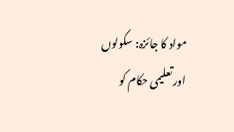مواد کا جائزہ: سکولوں اور تعلیمی حکام کو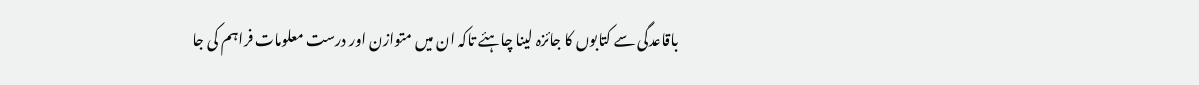باقاعدگی سے کتابوں کا جائزہ لینا چاہئے تاکہ ان میں متوازن اور درست معلومات فراہم کی جا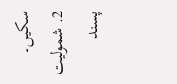سکیں۔
2. شمولیت پسند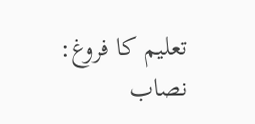تعلیم کا فروغ: نصاب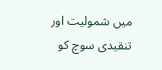میں شمولیت اور تنقیدی سوچ کو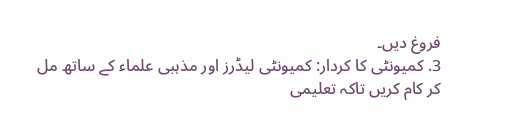فروغ دیں۔
3. کمیونٹی کا کردار: کمیونٹی لیڈرز اور مذہبی علماء کے ساتھ مل کر کام کریں تاکہ تعلیمی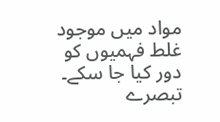مواد میں موجود غلط فہمیوں کو دور کیا جا سکے۔
تبصرے